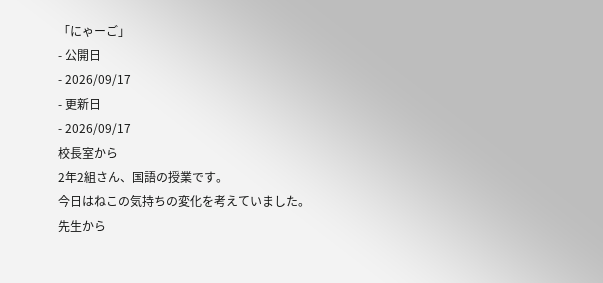「にゃーご」
- 公開日
- 2026/09/17
- 更新日
- 2026/09/17
校長室から
2年2組さん、国語の授業です。
今日はねこの気持ちの変化を考えていました。
先生から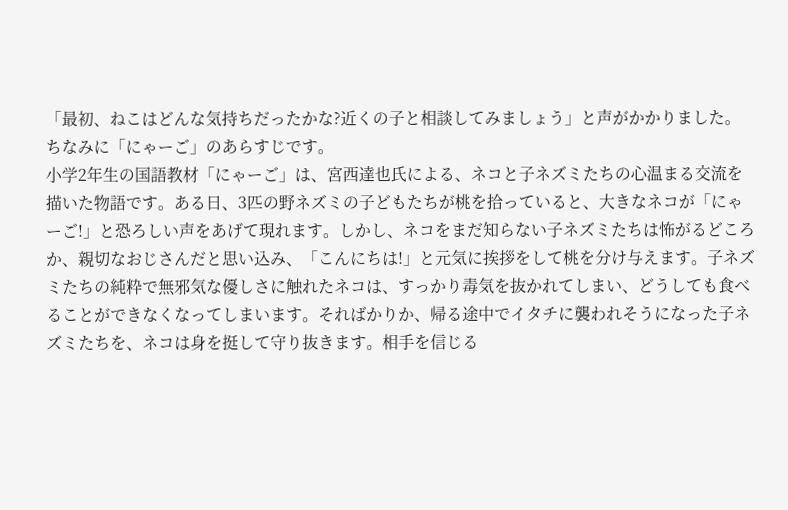「最初、ねこはどんな気持ちだったかな?近くの子と相談してみましょう」と声がかかりました。
ちなみに「にゃーご」のあらすじです。
小学2年生の国語教材「にゃーご」は、宮西達也氏による、ネコと子ネズミたちの心温まる交流を描いた物語です。ある日、3匹の野ネズミの子どもたちが桃を拾っていると、大きなネコが「にゃーご!」と恐ろしい声をあげて現れます。しかし、ネコをまだ知らない子ネズミたちは怖がるどころか、親切なおじさんだと思い込み、「こんにちは!」と元気に挨拶をして桃を分け与えます。子ネズミたちの純粋で無邪気な優しさに触れたネコは、すっかり毒気を抜かれてしまい、どうしても食べることができなくなってしまいます。そればかりか、帰る途中でイタチに襲われそうになった子ネズミたちを、ネコは身を挺して守り抜きます。相手を信じる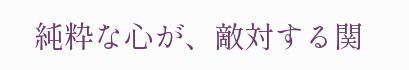純粋な心が、敵対する関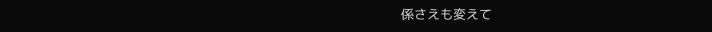係さえも変えて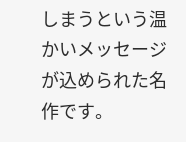しまうという温かいメッセージが込められた名作です。